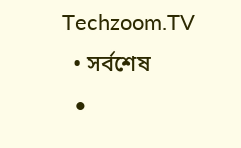Techzoom.TV
  • সর্বশেষ
  •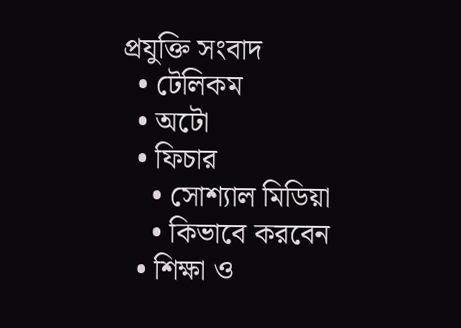প্রযুক্তি সংবাদ
  • টেলিকম
  • অটো
  • ফিচার
    • সোশ্যাল মিডিয়া
    • কিভাবে করবেন
  • শিক্ষা ও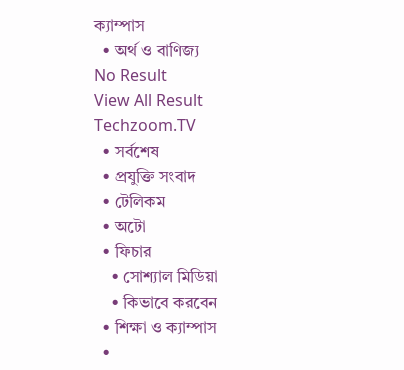ক্যাম্পাস
  • অর্থ ও বাণিজ্য
No Result
View All Result
Techzoom.TV
  • সর্বশেষ
  • প্রযুক্তি সংবাদ
  • টেলিকম
  • অটো
  • ফিচার
    • সোশ্যাল মিডিয়া
    • কিভাবে করবেন
  • শিক্ষা ও ক্যাম্পাস
  •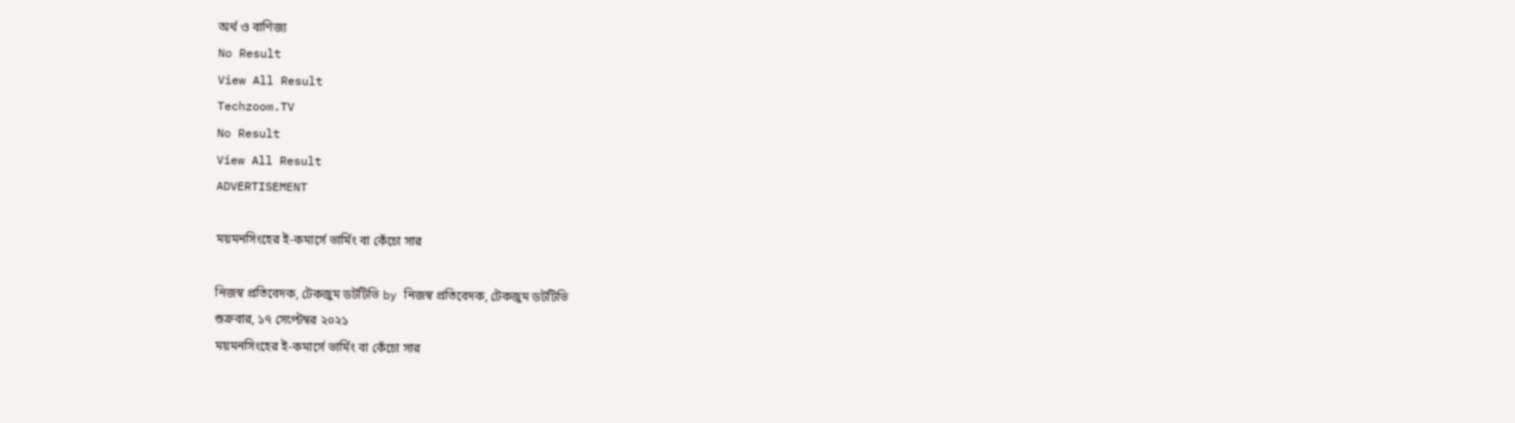অর্থ ও বাণিজ্য
No Result
View All Result
Techzoom.TV
No Result
View All Result
ADVERTISEMENT

ময়মনসিংহের ই-কমার্সে ভার্মিং বা কেঁচো সার

নিজস্ব প্রতিবেদক, টেকজুম ডটটিভি by নিজস্ব প্রতিবেদক, টেকজুম ডটটিভি
শুক্রবার, ১৭ সেপ্টেম্বর ২০২১
ময়মনসিংহের ই-কমার্সে ভার্মিং বা কেঁচো সার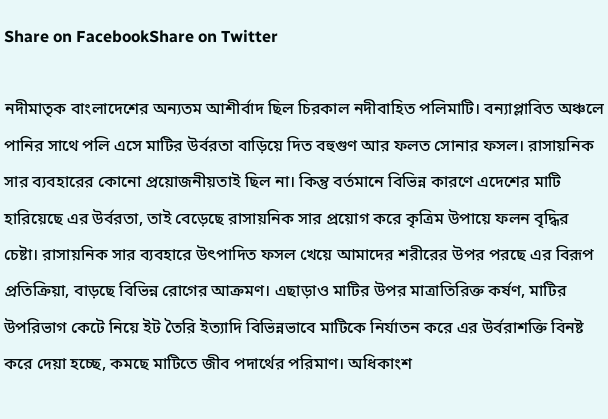Share on FacebookShare on Twitter

নদীমাতৃক বাংলাদেশের অন্যতম আশীর্বাদ ছিল চিরকাল নদীবাহিত পলিমাটি। বন্যাপ্লাবিত অঞ্চলে পানির সাথে পলি এসে মাটির উর্বরতা বাড়িয়ে দিত বহুগুণ আর ফলত সোনার ফসল। রাসায়নিক সার ব্যবহারের কোনো প্রয়োজনীয়তাই ছিল না। কিন্তু বর্তমানে বিভিন্ন কারণে এদেশের মাটি হারিয়েছে এর উর্বরতা, তাই বেড়েছে রাসায়নিক সার প্রয়োগ করে কৃত্রিম উপায়ে ফলন বৃদ্ধির চেষ্টা। রাসায়নিক সার ব্যবহারে উৎপাদিত ফসল খেয়ে আমাদের শরীরের উপর পরছে এর বিরূপ প্রতিক্রিয়া, বাড়ছে বিভিন্ন রোগের আক্রমণ। এছাড়াও মাটির উপর মাত্রাতিরিক্ত কর্ষণ, মাটির উপরিভাগ কেটে নিয়ে ইট তৈরি ইত্যাদি বিভিন্নভাবে মাটিকে নির্যাতন করে এর উর্বরাশক্তি বিনষ্ট করে দেয়া হচ্ছে, কমছে মাটিতে জীব পদার্থের পরিমাণ। অধিকাংশ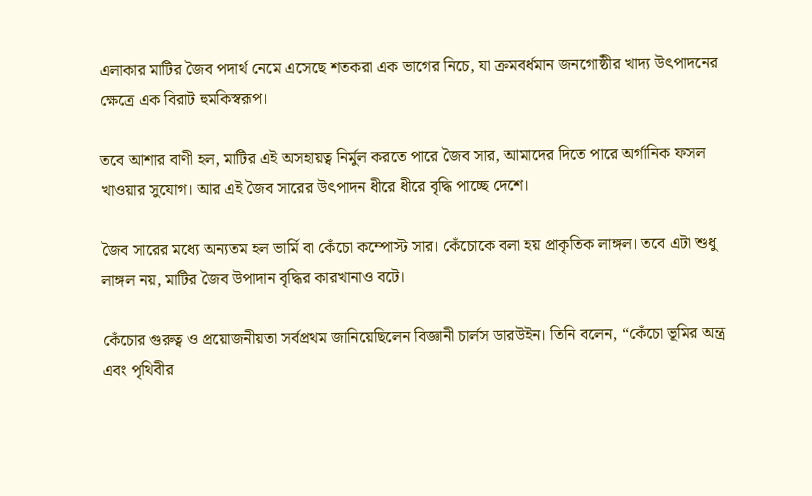এলাকার মাটির জৈব পদার্থ নেমে এসেছে শতকরা এক ভাগের নিচে, যা ক্রমবর্ধমান জনগোষ্ঠীর খাদ্য উৎপাদনের ক্ষেত্রে এক বিরাট হুমকিস্বরূপ।

তবে আশার বাণী হল, মাটির এই অসহায়ত্ব নির্মুল করতে পারে জৈব সার, আমাদের দিতে পারে অর্গানিক ফসল খাওয়ার সুযোগ। আর এই জৈব সারের উৎপাদন ধীরে ধীরে বৃদ্ধি পাচ্ছে দেশে।

জৈব সারের মধ্যে অন্যতম হল ভার্মি বা কেঁচো কম্পোস্ট সার। কেঁচোকে বলা হয় প্রাকৃতিক লাঙ্গল। তবে এটা শুধু লাঙ্গল নয়, মাটির জৈব উপাদান বৃদ্ধির কারখানাও বটে।

কেঁচোর গুরুত্ব ও প্রয়োজনীয়তা সর্বপ্রথম জানিয়েছিলেন বিজ্ঞানী চার্লস ডারউইন। তিনি বলেন, “কেঁচো ভূমির অন্ত্র এবং পৃথিবীর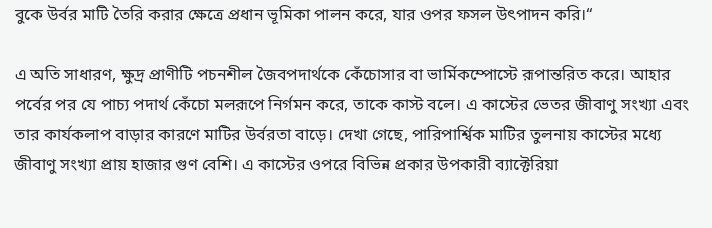বুকে উর্বর মাটি তৈরি করার ক্ষেত্রে প্রধান ভূমিকা পালন করে, যার ওপর ফসল উৎপাদন করি।“

এ অতি সাধারণ, ক্ষুদ্র প্রাণীটি পচনশীল জৈবপদার্থকে কেঁচোসার বা ভার্মিকম্পোস্টে রূপান্তরিত করে। আহার পর্বের পর যে পাচ্য পদার্থ কেঁচো মলরূপে নির্গমন করে, তাকে কাস্ট বলে। এ কাস্টের ভেতর জীবাণু সংখ্যা এবং তার কার্যকলাপ বাড়ার কারণে মাটির উর্বরতা বাড়ে। দেখা গেছে, পারিপার্শ্বিক মাটির তুলনায় কাস্টের মধ্যে জীবাণু সংখ্যা প্রায় হাজার গুণ বেশি। এ কাস্টের ওপরে বিভিন্ন প্রকার উপকারী ব্যাক্টেরিয়া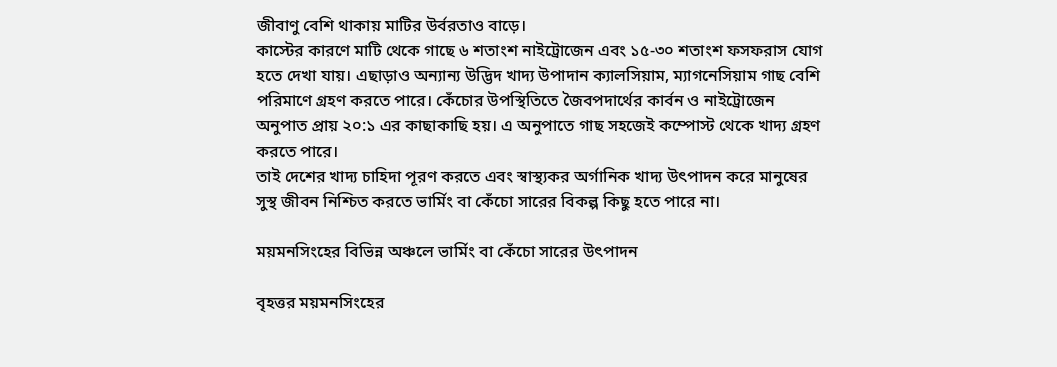জীবাণু বেশি থাকায় মাটির উর্বরতাও বাড়ে।
কাস্টের কারণে মাটি থেকে গাছে ৬ শতাংশ নাইট্রোজেন এবং ১৫-৩০ শতাংশ ফসফরাস যোগ হতে দেখা যায়। এছাড়াও অন্যান্য উদ্ভিদ খাদ্য উপাদান ক্যালসিয়াম, ম্যাগনেসিয়াম গাছ বেশি পরিমাণে গ্রহণ করতে পারে। কেঁচোর উপস্থিতিতে জৈবপদার্থের কার্বন ও নাইট্রোজেন অনুপাত প্রায় ২০:১ এর কাছাকাছি হয়। এ অনুপাতে গাছ সহজেই কম্পোস্ট থেকে খাদ্য গ্রহণ করতে পারে।
তাই দেশের খাদ্য চাহিদা পূরণ করতে এবং স্বাস্থ্যকর অর্গানিক খাদ্য উৎপাদন করে মানুষের সুস্থ জীবন নিশ্চিত করতে ভার্মিং বা কেঁচো সারের বিকল্প কিছু হতে পারে না।

ময়মনসিংহের বিভিন্ন অঞ্চলে ভার্মিং বা কেঁচো সারের উৎপাদন

বৃহত্তর ময়মনসিংহের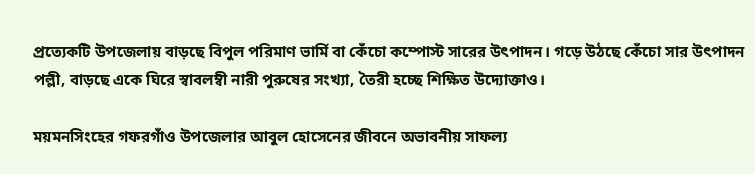প্রত্যেকটি উপজেলায় বাড়ছে বিপুল পরিমাণ ভার্মি বা কেঁচো কম্পোস্ট সারের উৎপাদন। গড়ে উঠছে কেঁচো সার উৎপাদন পল্লী, বাড়ছে একে ঘিরে স্বাবলম্বী নারী পুরুষের সংখ্যা, তৈরী হচ্ছে শিক্ষিত উদ্যোক্তাও।

ময়মনসিংহের গফরগাঁও উপজেলার আবুল হোসেনের জীবনে অভাবনীয় সাফল্য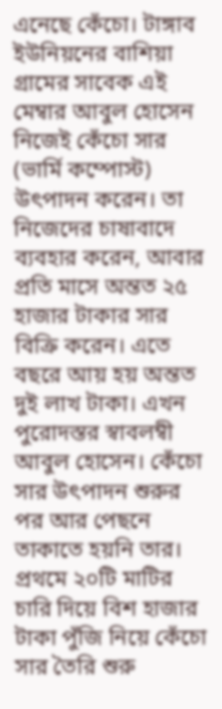এনেছে কেঁচো। টাঙ্গাব ইউনিয়নের বাশিয়া গ্রামের সাবেক এই মেম্বার আবুল হোসেন নিজেই কেঁচো সার (ভার্মি কম্পোস্ট) উৎপাদন করেন। তা নিজেদের চাষাবাদে ব্যবহার করেন, আবার প্রতি মাসে অন্তত ২৫ হাজার টাকার সার বিক্রি করেন। এতে বছরে আয় হয় অন্তত দুই লাখ টাকা। এখন পুরোদস্তর স্বাবলম্বী আবুল হোসেন। কেঁচো সার উৎপাদন শুরুর পর আর পেছনে তাকাতে হয়নি তার।
প্রথমে ২০টি মাটির চারি দিয়ে বিশ হাজার টাকা পুঁজি নিয়ে কেঁচো সার তৈরি শুরু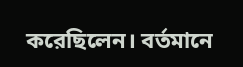করেছিলেন। বর্তমানে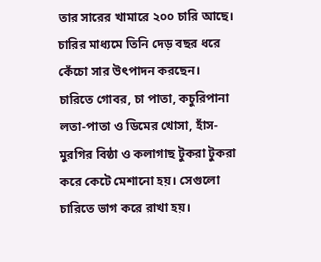তার সারের খামারে ২০০ চারি আছে।
চারির মাধ্যমে তিনি দেড় বছর ধরে কেঁচো সার উৎপাদন করছেন। চারিতে গোবর, চা পাতা, কচুরিপানা লতা-পাতা ও ডিমের খোসা, হাঁস-মুরগির বিষ্ঠা ও কলাগাছ টুকরা টুকরা করে কেটে মেশানো হয়। সেগুলো চারিতে ভাগ করে রাখা হয়।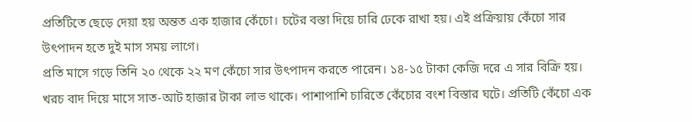প্রতিটিতে ছেড়ে দেয়া হয় অন্তত এক হাজার কেঁচো। চটের বস্তা দিয়ে চারি ঢেকে রাখা হয়। এই প্রক্রিয়ায় কেঁচো সার উৎপাদন হতে দুই মাস সময় লাগে।
প্রতি মাসে গড়ে তিনি ২০ থেকে ২২ মণ কেঁচো সার উৎপাদন করতে পারেন। ১৪-১৫ টাকা কেজি দরে এ সার বিক্রি হয়। খরচ বাদ দিয়ে মাসে সাত-আট হাজার টাকা লাভ থাকে। পাশাপাশি চারিতে কেঁচোর বংশ বিস্তার ঘটে। প্রতিটি কেঁচো এক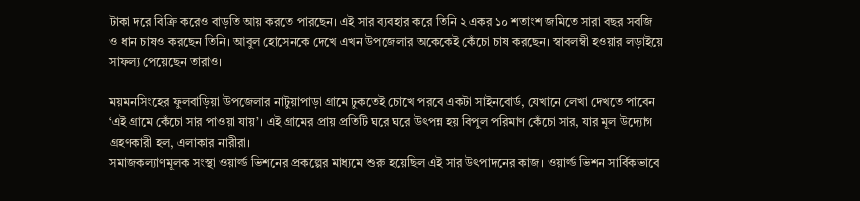টাকা দরে বিক্রি করেও বাড়তি আয় করতে পারছেন। এই সার ব্যবহার করে তিনি ২ একর ১০ শতাংশ জমিতে সারা বছর সবজি ও ধান চাষও করছেন তিনি। আবুল হোসেনকে দেখে এখন উপজেলার অকেকেই কেঁচো চাষ করছেন। স্বাবলম্বী হওয়ার লড়াইয়ে সাফল্য পেয়েছেন তারাও।

ময়মনসিংহের ফুলবাড়িয়া উপজেলার নাটুয়াপাড়া গ্রামে ঢুকতেই চোখে পরবে একটা সাইনবোর্ড, যেখানে লেখা দেখতে পাবেন ‘এই গ্রামে কেঁচো সার পাওয়া যায়’। এই গ্রামের প্রায় প্রতিটি ঘরে ঘরে উৎপন্ন হয় বিপুল পরিমাণ কেঁচো সার, যার মূল উদ্যোগ গ্রহণকারী হল, এলাকার নারীরা।
সমাজকল্যাণমূলক সংস্থা ওয়ার্ল্ড ভিশনের প্রকল্পের মাধ্যমে শুরু হয়েছিল এই সার উৎপাদনের কাজ। ওয়ার্ল্ড ভিশন সার্বিকভাবে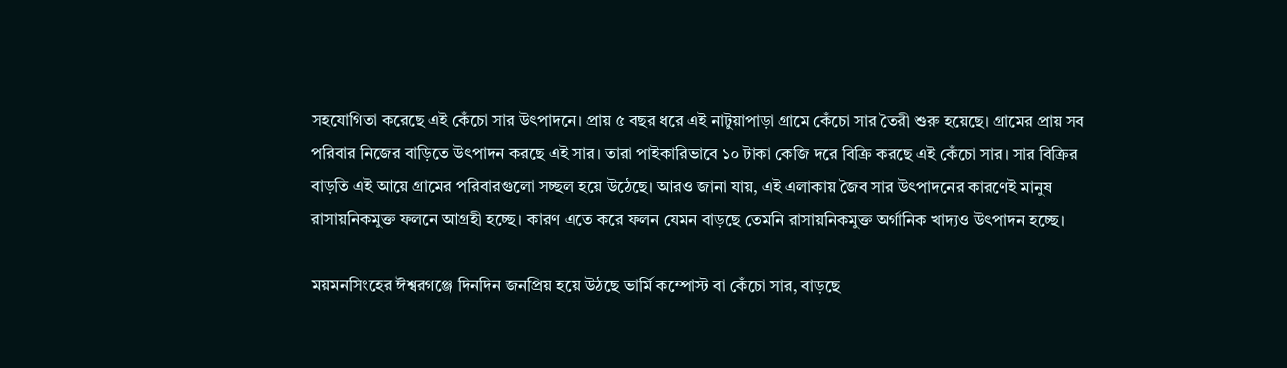সহযোগিতা করেছে এই কেঁচো সার উৎপাদনে। প্রায় ৫ বছর ধরে এই নাটুয়াপাড়া গ্রামে কেঁচো সার তৈরী শুরু হয়েছে। গ্রামের প্রায় সব পরিবার নিজের বাড়িতে উৎপাদন করছে এই সার। তারা পাইকারিভাবে ১০ টাকা কেজি দরে বিক্রি করছে এই কেঁচো সার। সার বিক্রির বাড়তি এই আয়ে গ্রামের পরিবারগুলো সচ্ছল হয়ে উঠেছে। আরও জানা যায়, এই এলাকায় জৈব সার উৎপাদনের কারণেই মানুষ রাসায়নিকমুক্ত ফলনে আগ্রহী হচ্ছে। কারণ এতে করে ফলন যেমন বাড়ছে তেমনি রাসায়নিকমুক্ত অর্গানিক খাদ্যও উৎপাদন হচ্ছে।

ময়মনসিংহের ঈশ্বরগঞ্জে দিনদিন জনপ্রিয় হয়ে উঠছে ভার্মি কম্পোস্ট বা কেঁচো সার, বাড়ছে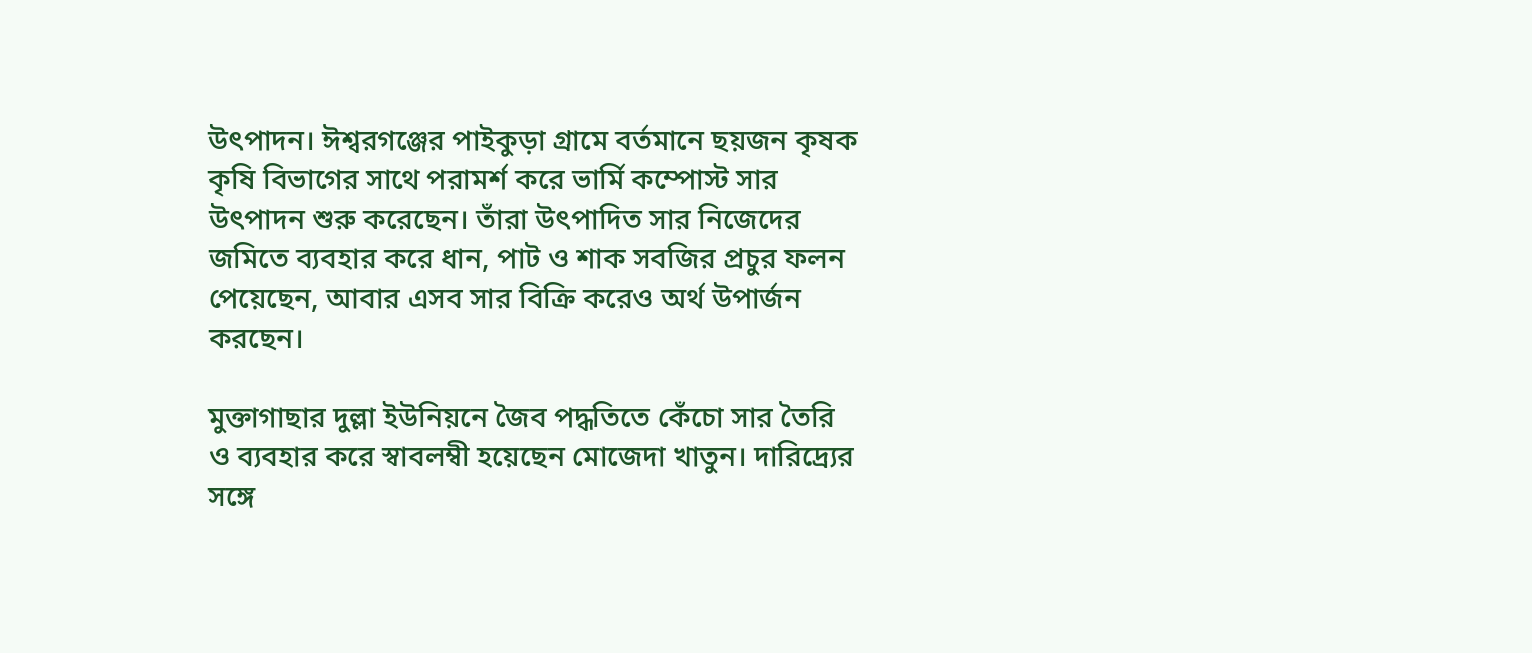উৎপাদন। ঈশ্বরগঞ্জের পাইকুড়া গ্রামে বর্তমানে ছয়জন কৃষক কৃষি বিভাগের সাথে পরামর্শ করে ভার্মি কম্পোস্ট সার উৎপাদন শুরু করেছেন। তাঁরা উৎপাদিত সার নিজেদের জমিতে ব্যবহার করে ধান, পাট ও শাক সবজির প্রচুর ফলন পেয়েছেন, আবার এসব সার বিক্রি করেও অর্থ উপার্জন করছেন।

মুক্তাগাছার দুল্লা ইউনিয়নে জৈব পদ্ধতিতে কেঁচো সার তৈরি ও ব্যবহার করে স্বাবলম্বী হয়েছেন মোজেদা খাতুন। দারিদ্র্যের সঙ্গে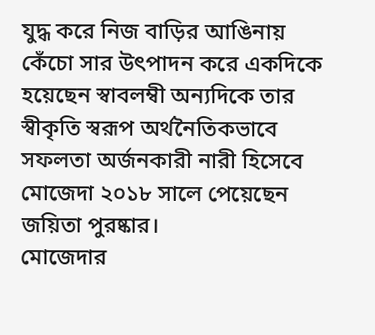যুদ্ধ করে নিজ বাড়ির আঙিনায় কেঁচো সার উৎপাদন করে একদিকে হয়েছেন স্বাবলম্বী অন্যদিকে তার স্বীকৃতি স্বরূপ অর্থনৈতিকভাবে সফলতা অর্জনকারী নারী হিসেবে মোজেদা ২০১৮ সালে পেয়েছেন জয়িতা পুরষ্কার।
মোজেদার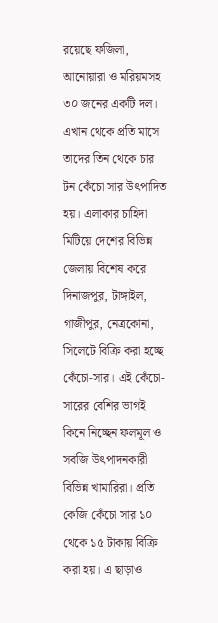রয়েছে ফজিলা, আনোয়ারা ও মরিয়মসহ ৩০ জনের একটি দল। এখান থেকে প্রতি মাসে তাদের তিন থেকে চার টন কেঁচো সার উৎপাদিত হয়। এলাকার চাহিদা মিটিয়ে দেশের বিভিন্ন জেলায় বিশেষ করে দিনাজপুর, টাঙ্গাইল, গাজীপুর, নেত্রকোনা, সিলেটে বিক্রি করা হচ্ছে কেঁচো-সার। এই কেঁচো-সারের বেশির ভাগই কিনে নিচ্ছেন ফলমূল ও সবজি উৎপাদনকারী বিভিন্ন খামারিরা। প্রতি কেজি কেঁচো সার ১০ থেকে ১৫ টাকায় বিক্রি করা হয়। এ ছাড়াও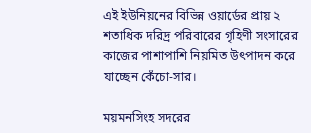এই ইউনিয়নের বিভিন্ন ওয়ার্ডের প্রায় ২ শতাধিক দরিদ্র পরিবারের গৃহিণী সংসারের কাজের পাশাপাশি নিয়মিত উৎপাদন করে যাচ্ছেন কেঁচো-সার।

ময়মনসিংহ সদরের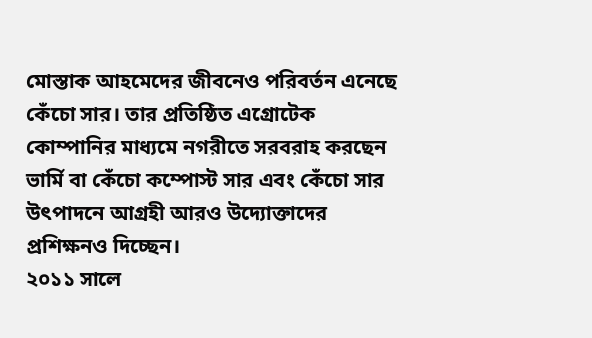মোস্তাক আহমেদের জীবনেও পরিবর্তন এনেছে কেঁচো সার। তার প্রতিষ্ঠিত এগ্রোটেক কোম্পানির মাধ্যমে নগরীতে সরবরাহ করছেন ভার্মি বা কেঁচো কম্পোস্ট সার এবং কেঁচো সার উৎপাদনে আগ্রহী আরও উদ্যোক্তাদের প্রশিক্ষনও দিচ্ছেন।
২০১১ সালে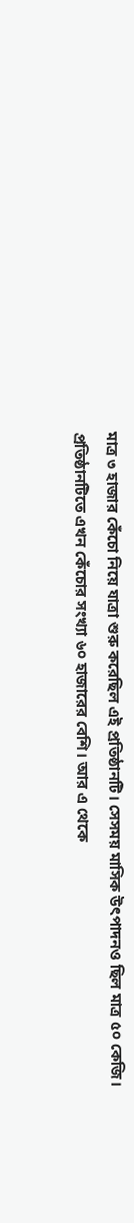মাত্র ৩ হাজার কেঁচো নিয়ে যাত্রা শুরু করেছিল এই প্রতিষ্ঠানটি। সেসময় মাসিক উৎপাদনও ছিল মাত্র ৫০ কেজি। প্রতিষ্ঠানটিতে এখন কেঁচোর সংখ্যা ৬০ হাজারের বেশি। আর এ থেকে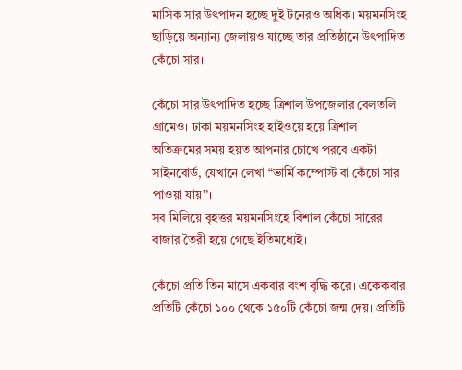মাসিক সার উৎপাদন হচ্ছে দুই টনেরও অধিক। ময়মনসিংহ ছাড়িয়ে অন্যান্য জেলায়ও যাচ্ছে তার প্রতিষ্ঠানে উৎপাদিত কেঁচো সার।

কেঁচো সার উৎপাদিত হচ্ছে ত্রিশাল উপজেলার বেলতলি গ্রামেও। ঢাকা ময়মনসিংহ হাইওয়ে হয়ে ত্রিশাল অতিক্রমের সময় হয়ত আপনার চোখে পরবে একটা সাইনবোর্ড, যেখানে লেখা “ভার্মি কম্পোস্ট বা কেঁচো সার পাওয়া যায়”।
সব মিলিয়ে বৃহত্তর ময়মনসিংহে বিশাল কেঁচো সারের বাজার তৈরী হয়ে গেছে ইতিমধ্যেই।

কেঁচো প্রতি তিন মাসে একবার বংশ বৃদ্ধি করে। একেকবার প্রতিটি কেঁচো ১০০ থেকে ১৫০টি কেঁচো জন্ম দেয়। প্রতিটি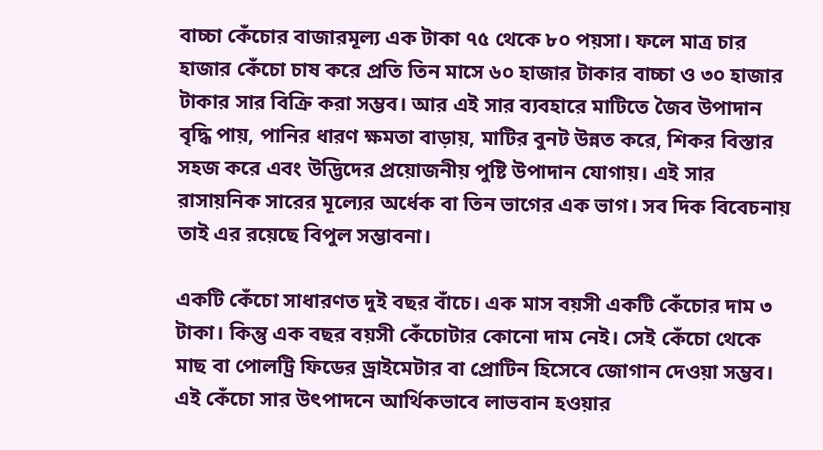বাচ্চা কেঁচোর বাজারমূল্য এক টাকা ৭৫ থেকে ৮০ পয়সা। ফলে মাত্র চার হাজার কেঁচো চাষ করে প্রতি তিন মাসে ৬০ হাজার টাকার বাচ্চা ও ৩০ হাজার টাকার সার বিক্রি করা সম্ভব। আর এই সার ব্যবহারে মাটিতে জৈব উপাদান বৃদ্ধি পায়, পানির ধারণ ক্ষমতা বাড়ায়, মাটির বুনট উন্নত করে, শিকর বিস্তার সহজ করে এবং উদ্ভিদের প্রয়োজনীয় পুষ্টি উপাদান যোগায়। এই সার রাসায়নিক সারের মূল্যের অর্ধেক বা তিন ভাগের এক ভাগ। সব দিক বিবেচনায় তাই এর রয়েছে বিপুল সম্ভাবনা।

একটি কেঁচো সাধারণত দুই বছর বাঁচে। এক মাস বয়সী একটি কেঁচোর দাম ৩ টাকা। কিন্তু এক বছর বয়সী কেঁচোটার কোনো দাম নেই। সেই কেঁচো থেকে মাছ বা পোলট্রি ফিডের ড্রাইমেটার বা প্রোটিন হিসেবে জোগান দেওয়া সম্ভব। এই কেঁচো সার উৎপাদনে আর্থিকভাবে লাভবান হওয়ার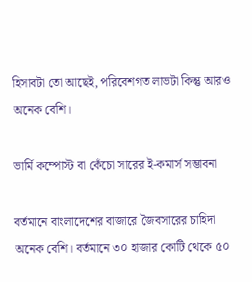হিসাবটা তো আছেই, পরিবেশগত লাভটা কিন্তু আরও অনেক বেশি।

ভার্মি কম্পোস্ট বা কেঁচো সারের ই-কমার্স সম্ভাবনা

বর্তমানে বাংলাদেশের বাজারে জৈবসারের চাহিদা অনেক বেশি। বর্তমানে ৩০ হাজার কোটি থেকে ৫০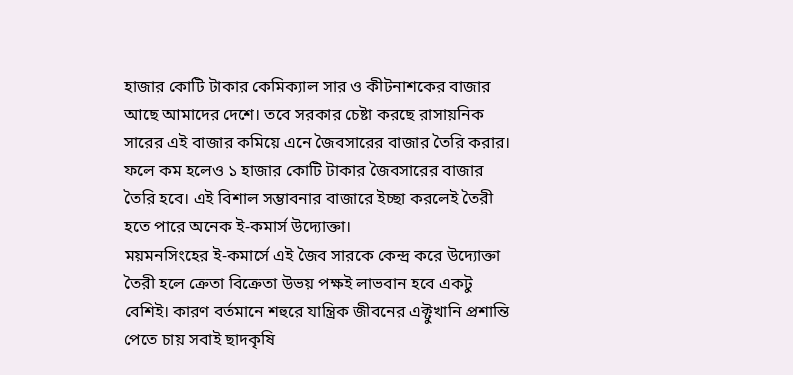হাজার কোটি টাকার কেমিক্যাল সার ও কীটনাশকের বাজার আছে আমাদের দেশে। তবে সরকার চেষ্টা করছে রাসায়নিক সারের এই বাজার কমিয়ে এনে জৈবসারের বাজার তৈরি করার। ফলে কম হলেও ১ হাজার কোটি টাকার জৈবসারের বাজার তৈরি হবে। এই বিশাল সম্ভাবনার বাজারে ইচ্ছা করলেই তৈরী হতে পারে অনেক ই-কমার্স উদ্যোক্তা।
ময়মনসিংহের ই-কমার্সে এই জৈব সারকে কেন্দ্র করে উদ্যোক্তা তৈরী হলে ক্রেতা বিক্রেতা উভয় পক্ষই লাভবান হবে একটু বেশিই। কারণ বর্তমানে শহুরে যান্ত্রিক জীবনের এক্টুখানি প্রশান্তি পেতে চায় সবাই ছাদকৃষি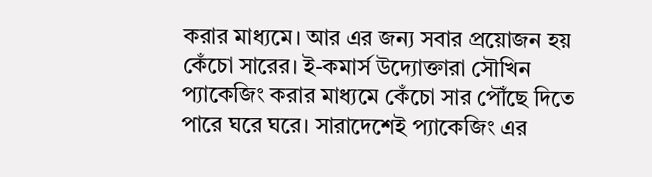করার মাধ্যমে। আর এর জন্য সবার প্রয়োজন হয় কেঁচো সারের। ই-কমার্স উদ্যোক্তারা সৌখিন প্যাকেজিং করার মাধ্যমে কেঁচো সার পৌঁছে দিতে পারে ঘরে ঘরে। সারাদেশেই প্যাকেজিং এর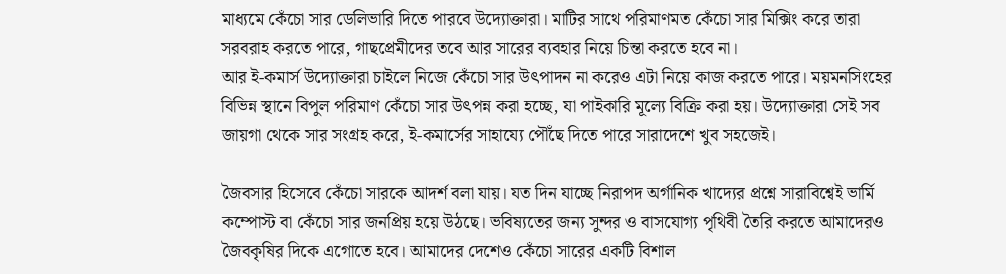মাধ্যমে কেঁচো সার ডেলিভারি দিতে পারবে উদ্যোক্তারা। মাটির সাথে পরিমাণমত কেঁচো সার মিক্সিং করে তারা সরবরাহ করতে পারে, গাছপ্রেমীদের তবে আর সারের ব্যবহার নিয়ে চিন্তা করতে হবে না।
আর ই-কমার্স উদ্যোক্তারা চাইলে নিজে কেঁচো সার উৎপাদন না করেও এটা নিয়ে কাজ করতে পারে। ময়মনসিংহের বিভিন্ন স্থানে বিপুল পরিমাণ কেঁচো সার উৎপন্ন করা হচ্ছে, যা পাইকারি মূল্যে বিক্রি করা হয়। উদ্যোক্তারা সেই সব জায়গা থেকে সার সংগ্রহ করে, ই-কমার্সের সাহায্যে পৌঁছে দিতে পারে সারাদেশে খুব সহজেই।

জৈবসার হিসেবে কেঁচো সারকে আদর্শ বলা যায়। যত দিন যাচ্ছে নিরাপদ অর্গানিক খাদ্যের প্রশ্নে সারাবিশ্বেই ভার্মি কম্পোস্ট বা কেঁচো সার জনপ্রিয় হয়ে উঠছে। ভবিষ্যতের জন্য সুন্দর ও বাসযোগ্য পৃথিবী তৈরি করতে আমাদেরও জৈবকৃষির দিকে এগোতে হবে। আমাদের দেশেও কেঁচো সারের একটি বিশাল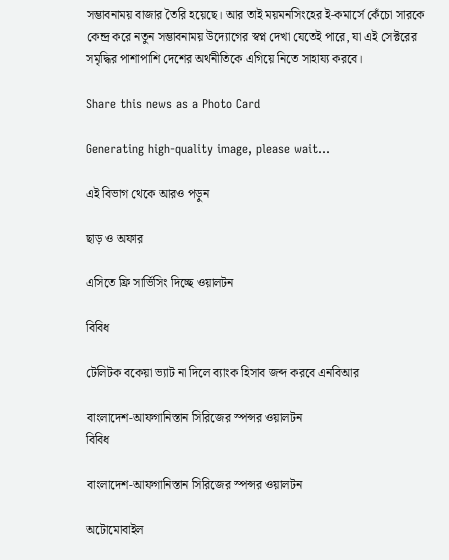সম্ভাবনাময় বাজার তৈরি হয়েছে। আর তাই ময়মনসিংহের ই-কমার্সে কেঁচো সারকে কেন্দ্র করে নতুন সম্ভাবনাময় উদ্যোগের স্বপ্ন দেখা যেতেই পারে, যা এই সেক্টরের সমৃদ্ধির পাশাপাশি দেশের অর্থনীতিকে এগিয়ে নিতে সাহায্য করবে।

Share this news as a Photo Card

Generating high-quality image, please wait...

এই বিভাগ থেকে আরও পড়ুন

ছাড় ও অফার

এসিতে ফ্রি সার্ভিসিং দিচ্ছে ওয়ালটন

বিবিধ

টেলিটক বকেয়া ভ্যাট না দিলে ব্যাংক হিসাব জব্দ করবে এনবিআর

বাংলাদেশ-আফগানিস্তান সিরিজের স্পন্সর ওয়ালটন
বিবিধ

বাংলাদেশ-আফগানিস্তান সিরিজের স্পন্সর ওয়ালটন

অটোমোবাইল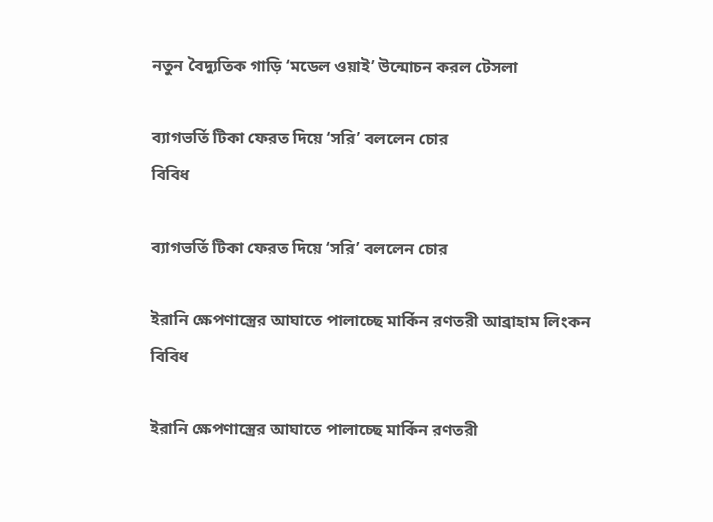নতুন বৈদ্যুতিক গাড়ি ‘মডেল ওয়াই’ উন্মোচন করল টেসলা

ব্যাগভর্তি টিকা ফেরত দিয়ে ‘সরি’ বললেন চোর
বিবিধ

ব্যাগভর্তি টিকা ফেরত দিয়ে ‘সরি’ বললেন চোর

ইরানি ক্ষেপণাস্ত্রের আঘাতে পালাচ্ছে মার্কিন রণতরী আব্রাহাম লিংকন
বিবিধ

ইরানি ক্ষেপণাস্ত্রের আঘাতে পালাচ্ছে মার্কিন রণতরী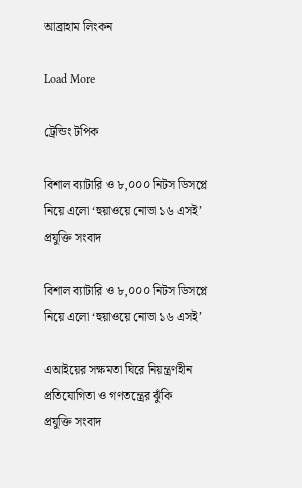আব্রাহাম লিংকন

Load More

ট্রেন্ডিং টপিক

বিশাল ব্যাটারি ও ৮,০০০ নিটস ডিসপ্লে নিয়ে এলো ‘হুয়াওয়ে নোভা ১৬ এসই’
প্রযুক্তি সংবাদ

বিশাল ব্যাটারি ও ৮,০০০ নিটস ডিসপ্লে নিয়ে এলো ‘হুয়াওয়ে নোভা ১৬ এসই’

এআইয়ের সক্ষমতা ঘিরে নিয়ন্ত্রণহীন প্রতিযোগিতা ও গণতন্ত্রের ঝুঁকি
প্রযুক্তি সংবাদ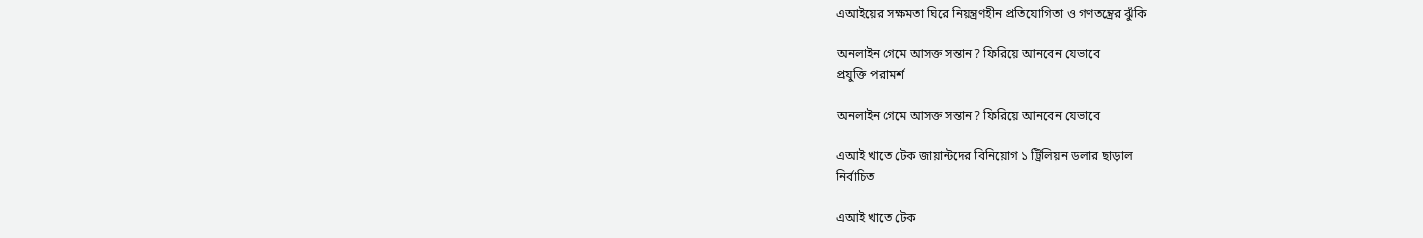এআইয়ের সক্ষমতা ঘিরে নিয়ন্ত্রণহীন প্রতিযোগিতা ও গণতন্ত্রের ঝুঁকি

অনলাইন গেমে আসক্ত সন্তান? ফিরিয়ে আনবেন যেভাবে
প্রযুক্তি পরামর্শ

অনলাইন গেমে আসক্ত সন্তান? ফিরিয়ে আনবেন যেভাবে

এআই খাতে টেক জায়ান্টদের বিনিয়োগ ১ ট্রিলিয়ন ডলার ছাড়াল
নির্বাচিত

এআই খাতে টেক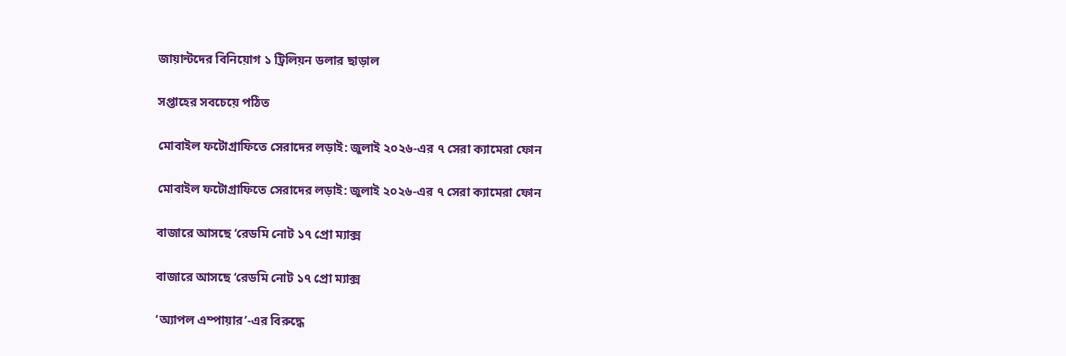জায়ান্টদের বিনিয়োগ ১ ট্রিলিয়ন ডলার ছাড়াল

সপ্তাহের সবচেয়ে পঠিত

মোবাইল ফটোগ্রাফিতে সেরাদের লড়াই: জুলাই ২০২৬-এর ৭ সেরা ক্যামেরা ফোন

মোবাইল ফটোগ্রাফিতে সেরাদের লড়াই: জুলাই ২০২৬-এর ৭ সেরা ক্যামেরা ফোন

বাজারে আসছে ‘রেডমি নোট ১৭ প্রো ম্যাক্স

বাজারে আসছে ‘রেডমি নোট ১৭ প্রো ম্যাক্স

‘অ্যাপল এম্পায়ার’-এর বিরুদ্ধে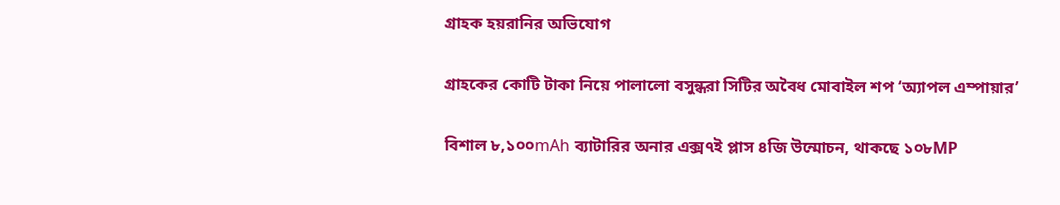গ্রাহক হয়রানির অভিযোগ

গ্রাহকের কোটি টাকা নিয়ে পালালো বসুন্ধরা সিটির অবৈধ মোবাইল শপ ‘অ্যাপল এম্পায়ার’

বিশাল ৮,১০০mAh ব্যাটারির অনার এক্স৭ই প্লাস ৪জি উন্মোচন, থাকছে ১০৮MP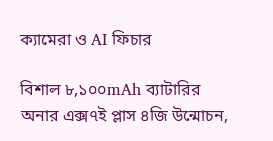ক্যামেরা ও AI ফিচার

বিশাল ৮,১০০mAh ব্যাটারির অনার এক্স৭ই প্লাস ৪জি উন্মোচন,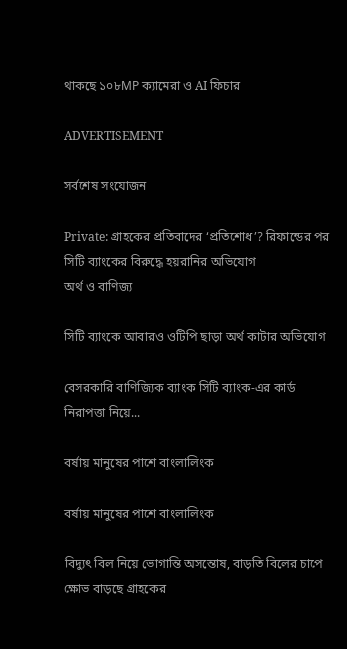থাকছে ১০৮MP ক্যামেরা ও AI ফিচার

ADVERTISEMENT

সর্বশেষ সংযোজন

Private: গ্রাহকের প্রতিবাদের ‘প্রতিশোধ’? রিফান্ডের পর সিটি ব্যাংকের বিরুদ্ধে হয়রানির অভিযোগ
অর্থ ও বাণিজ্য

সিটি ব্যাংকে আবারও ওটিপি ছাড়া অর্থ কাটার অভিযোগ

বেসরকারি বাণিজ্যিক ব্যাংক সিটি ব্যাংক-এর কার্ড নিরাপত্তা নিয়ে...

বর্ষায় মানুষের পাশে বাংলালিংক

বর্ষায় মানুষের পাশে বাংলালিংক

বিদ্যুৎ বিল নিয়ে ভোগান্তি অসন্তোষ, বাড়তি বিলের চাপে ক্ষোভ বাড়ছে গ্রাহকের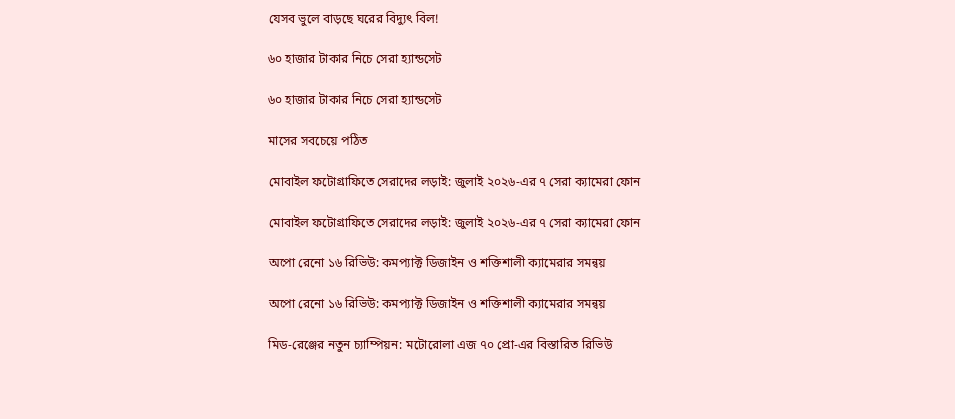যেসব ভুলে বাড়ছে ঘরের বিদ্যুৎ বিল!

৬০ হাজার টাকার নিচে সেরা হ্যান্ডসেট

৬০ হাজার টাকার নিচে সেরা হ্যান্ডসেট

মাসের সবচেয়ে পঠিত

মোবাইল ফটোগ্রাফিতে সেরাদের লড়াই: জুলাই ২০২৬-এর ৭ সেরা ক্যামেরা ফোন

মোবাইল ফটোগ্রাফিতে সেরাদের লড়াই: জুলাই ২০২৬-এর ৭ সেরা ক্যামেরা ফোন

অপো রেনো ১৬ রিভিউ: কমপ্যাক্ট ডিজাইন ও শক্তিশালী ক্যামেরার সমন্বয়

অপো রেনো ১৬ রিভিউ: কমপ্যাক্ট ডিজাইন ও শক্তিশালী ক্যামেরার সমন্বয়

মিড-রেঞ্জের নতুন চ্যাম্পিয়ন: মটোরোলা এজ ৭০ প্রো-এর বিস্তারিত রিভিউ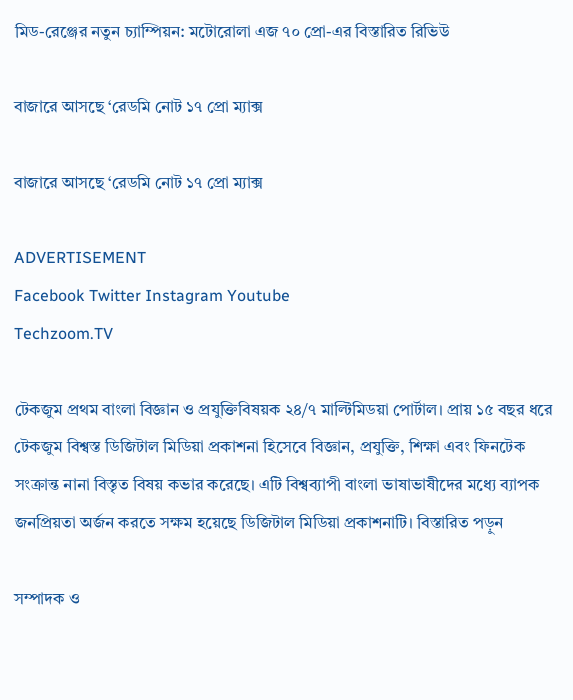মিড-রেঞ্জের নতুন চ্যাম্পিয়ন: মটোরোলা এজ ৭০ প্রো-এর বিস্তারিত রিভিউ

বাজারে আসছে ‘রেডমি নোট ১৭ প্রো ম্যাক্স

বাজারে আসছে ‘রেডমি নোট ১৭ প্রো ম্যাক্স

ADVERTISEMENT
Facebook Twitter Instagram Youtube
Techzoom.TV

টেকজুম প্রথম বাংলা বিজ্ঞান ও প্রযুক্তিবিষয়ক ২৪/৭ মাল্টিমিডয়া পোর্টাল। প্রায় ১৫ বছর ধরে টেকজুম বিশ্বস্ত ডিজিটাল মিডিয়া প্রকাশনা হিসেবে বিজ্ঞান, প্রযুক্তি, শিক্ষা এবং ফিনটেক সংক্রান্ত নানা বিস্তৃত বিষয় কভার করেছে। এটি বিশ্বব্যাপী বাংলা ভাষাভাষীদের মধ্যে ব্যাপক জনপ্রিয়তা অর্জন করতে সক্ষম হয়েছে ডিজিটাল মিডিয়া প্রকাশনাটি। বিস্তারিত পড়ুন

সম্পাদক ও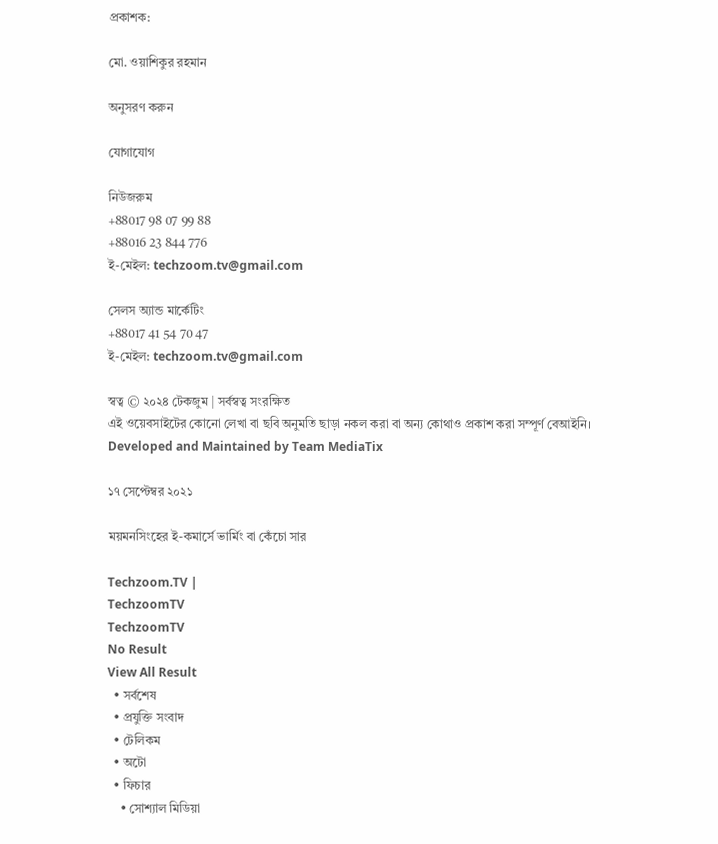প্রকাশক:

মো. ওয়াশিকুর রহমান

অনুসরণ করুন

যোগাযোগ

নিউজরুম
+88017 98 07 99 88
+88016 23 844 776
ই-মেইল: techzoom.tv@gmail.com

সেলস অ্যান্ড মার্কেটিং
+88017 41 54 70 47
ই-মেইল: techzoom.tv@gmail.com

স্বত্ব © ২০২৪ টেকজুম | সর্বস্বত্ব সংরক্ষিত
এই ওয়েবসাইটের কোনো লেখা বা ছবি অনুমতি ছাড়া নকল করা বা অন্য কোথাও প্রকাশ করা সম্পূর্ণ বেআইনি।
Developed and Maintained by Team MediaTix

১৭ সেপ্টেম্বর ২০২১

ময়মনসিংহের ই-কমার্সে ভার্মিং বা কেঁচো সার

Techzoom.TV |
TechzoomTV
TechzoomTV
No Result
View All Result
  • সর্বশেষ
  • প্রযুক্তি সংবাদ
  • টেলিকম
  • অটো
  • ফিচার
    • সোশ্যাল মিডিয়া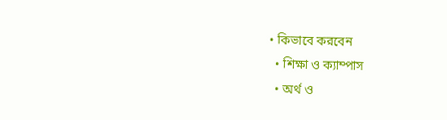• কিভাবে করবেন
  • শিক্ষা ও ক্যাম্পাস
  • অর্থ ও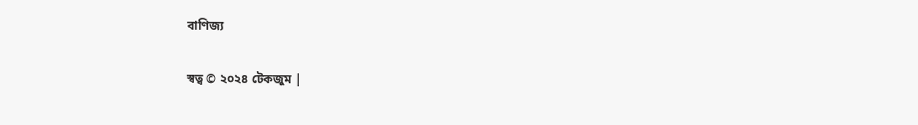বাণিজ্য

স্বত্ব © ২০২৪ টেকজুম |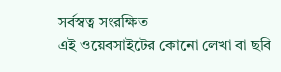সর্বস্বত্ব সংরক্ষিত
এই ওয়েবসাইটের কোনো লেখা বা ছবি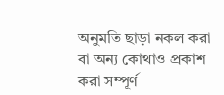অনুমতি ছাড়া নকল করা বা অন্য কোথাও প্রকাশ করা সম্পূর্ণ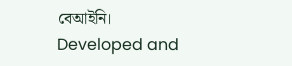বেআইনি।
Developed and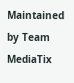Maintained by Team MediaTix